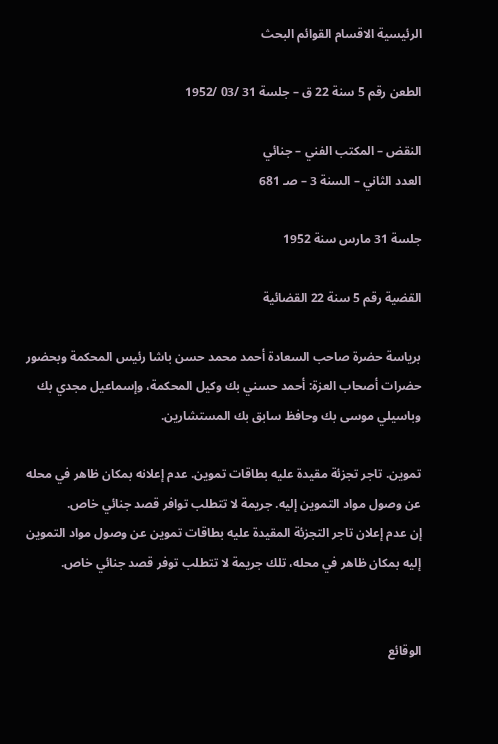الرئيسية الاقسام القوائم البحث

الطعن رقم 5 سنة 22 ق – جلسة 31 /03 /1952

النقض – المكتب الفني – جنائي
العدد الثاني – السنة 3 – صـ 681

جلسة 31 مارس سنة 1952

القضية رقم 5 سنة 22 القضائية

برياسة حضرة صاحب السعادة أحمد محمد حسن باشا رئيس المحكمة وبحضور حضرات أصحاب العزة: أحمد حسني بك وكيل المحكمة، وإسماعيل مجدي بك وباسيلي موسى بك وحافظ سابق بك المستشارين.

تموين. تاجر تجزئة مقيدة عليه بطاقات تموين. عدم إعلانه بمكان ظاهر في محله عن وصول مواد التموين إليه. جريمة لا تتطلب توافر قصد جنائي خاص.
إن عدم إعلان تاجر التجزئة المقيدة عليه بطاقات تموين عن وصول مواد التموين إليه بمكان ظاهر في محله، تلك جريمة لا تتطلب توفر قصد جنائي خاص.


الوقائع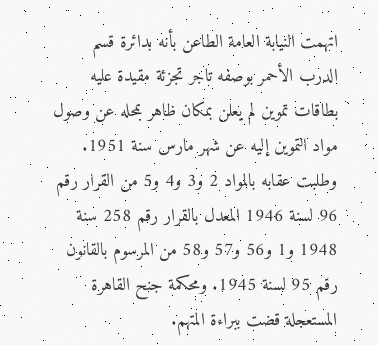اتهمت النيابة العامة الطاعن بأنه بدائرة قسم الدرب الأحمر بوصفه تاجر تجزئة مقيدة عليه بطاقات تموين لم يعلن بمكان ظاهر بمحله عن وصول مواد التموين إليه عن شهر مارس سنة 1951. وطلبت عقابه بالمواد 2 و3 و4 و5 من القرار رقم 96 لسنة 1946 المعدل بالقرار رقم 258 سنة 1948 و1 و56 و57 و58 من المرسوم بالقانون رقم 95 لسنة 1945. ومحكمة جنح القاهرة المستعجلة قضت ببراءة المتهم.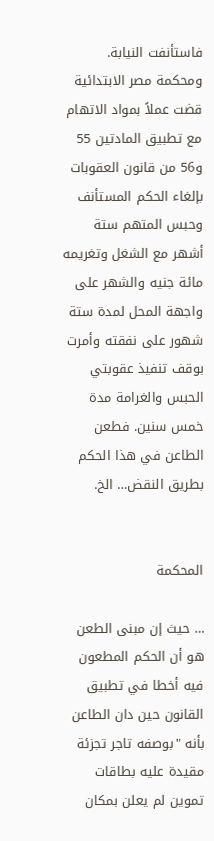فاستأنفت النيابة. ومحكمة مصر الابتدائية قضت عملاً بمواد الاتهام مع تطبيق المادتين 55 و56 من قانون العقوبات بإلغاء الحكم المستأنف وحبس المتهم ستة أشهر مع الشغل وتغريمه مائة جنيه والشهر على واجهة المحل لمدة ستة شهور على نفقته وأمرت بوقف تنفيذ عقوبتي الحبس والغرامة مدة خمس سنين. فطعن الطاعن في هذا الحكم بطريق النقض… الخ.


المحكمة

… حيث إن مبنى الطعن هو أن الحكم المطعون فيه أخطا في تطبيق القانون حين دان الطاعن بأنه "بوصفه تاجر تجزئة مقيدة عليه بطاقات تموين لم يعلن بمكان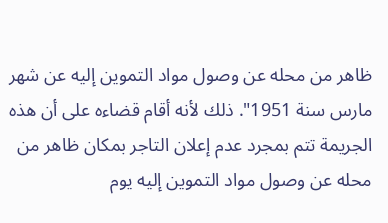ظاهر من محله عن وصول مواد التموين إليه عن شهر مارس سنة 1951". ذلك لأنه أقام قضاءه على أن هذه الجريمة تتم بمجرد عدم إعلان التاجر بمكان ظاهر من محله عن وصول مواد التموين إليه يوم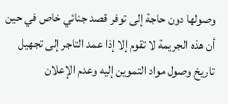وصولها دون حاجة إلى توفر قصد جنائي خاص في حين أن هذه الجريمة لا تقوم إلا إذا عمد التاجر إلى تجهيل تاريخ وصول مواد التموين إليه وعدم الإعلان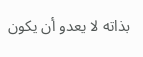بذاته لا يعدو أن يكون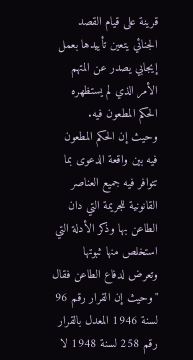قرينة على قيام القصد الجنائي يتعين تأييدها بعمل إيجابي يصدر عن المتهم الأمر الذي لم يستظهره الحكم المطعون فيه.
وحيث إن الحكم المطعون فيه بين واقعة الدعوى بما تتوافر فيه جميع العناصر القانونية للجريمة التي دان الطاعن بها وذكر الأدلة التي استخلص منها ثبوتها وتعرض لدفاع الطاعن فقال "وحيث إن القرار رقم 96 لسنة 1946 المعدل بالقرار رقم 258 لسنة 1948 لا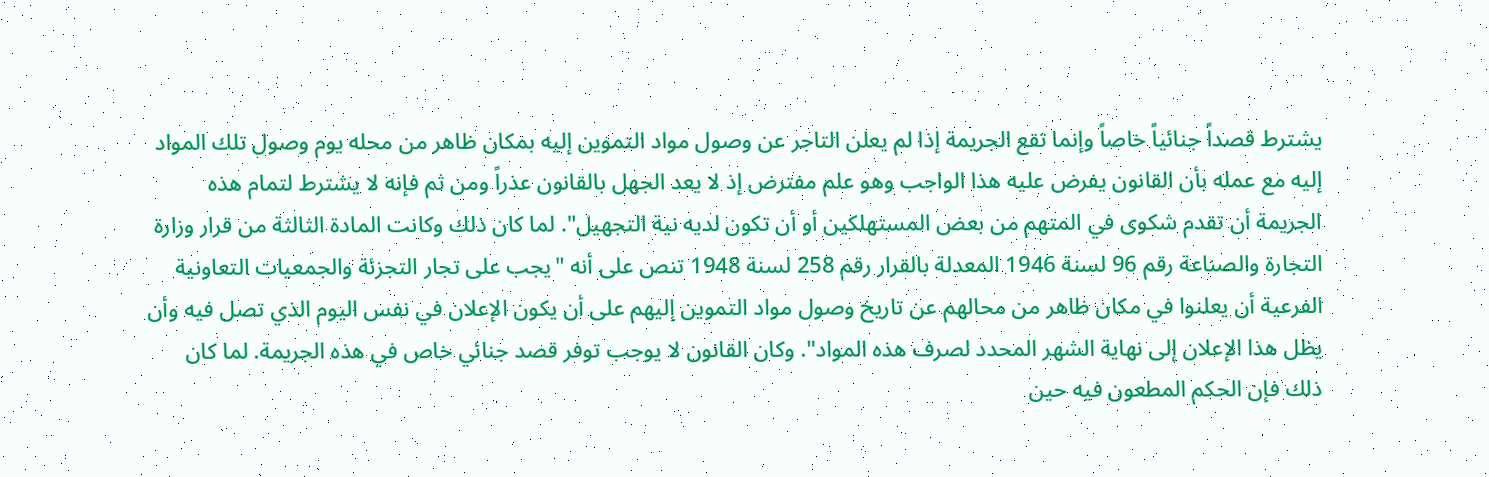يشترط قصداً جنائياً خاصاً وإنما تقع الجريمة إذا لم يعلن التاجر عن وصول مواد التموين إليه بمكان ظاهر من محله يوم وصول تلك المواد إليه مع عمله بأن القانون يفرض عليه هذا الواجب وهو علم مفترض إذ لا يعد الجهل بالقانون عذراً ومن ثم فإنه لا يشترط لتمام هذه الجريمة أن تقدم شكوى في المتهم من بعض المستهلكين أو أن تكون لديه نية التجهيل". لما كان ذلك وكانت المادة الثالثة من قرار وزارة التجارة والصناعة رقم 96 لسنة 1946 المعدلة بالقرار رقم 258 لسنة 1948 تنص على أنه "يجب على تجار التجزئة والجمعيات التعاونية الفرعية أن يعلنوا في مكان ظاهر من محالهم عن تاريخ وصول مواد التموين إليهم على أن يكون الإعلان في نفس اليوم الذي تصل فيه وأن يظل هذا الإعلان إلى نهاية الشهر المحدد لصرف هذه المواد". وكان القانون لا يوجب توفر قصد جنائي خاص في هذه الجريمة. لما كان ذلك فإن الحكم المطعون فيه حين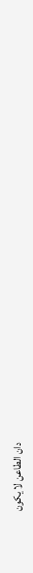دان الطاعن لا يكون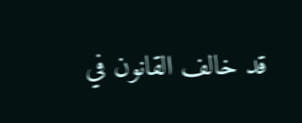قد خالف القانون في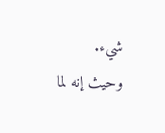شيء.
وحيث إنه لما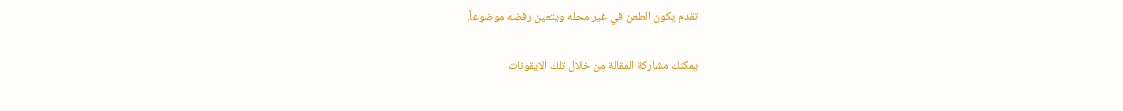تقدم يكون الطعن في غير محله ويتعين رفضه موضوعاً.

يمكنك مشاركة المقالة من خلال تلك الايقونات